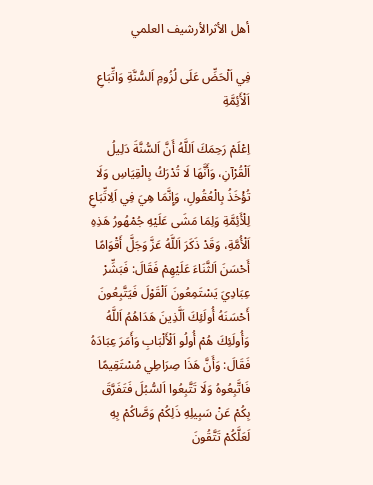أهل الأثرالأرشيف العلمي

فِي اَلْحَضِّ عَلَى لُزُومِ اَلسُّنَّةِ وَاتِّبَاعِ اَلْأَئِمَّةِ

اِعْلَمْ رَحِمَكَ اَللَّهُ أَنَّ اَلسُّنَّةَ دَلِيلُ اَلْقُرْآنِ، وَأَنَّهَا لَا تُدْرَكُ بِالْقِيَاسِ وَلَا تُؤْخَذُ بِالْعُقُولِ، وَإِنَّمَا هِيَ فِي اَلِاتِّبَاعِ لِلْأَئِمَّةِ وَلِمَا مَشَى عَلَيْهِ جُمْهُورُ هَذِهِ اَلْأُمَّةِ، وَقَدْ ذَكَرَ اَللَّهُ عَزَّ وَجَلَّ أَقْوَامًا أَحْسَنَ اَلثَّنَاءَ عَلَيْهِمْ فَقَالَ: فَبَشِّرْ عِبَادِيَ يَسْتَمِعُونَ اَلْقَوْلَ فَيَتَّبِعُونَ أَحْسَنَهُ أُولَئِكَ اَلَّذِينَ هَدَاهُمُ اَللَّهُ وَأُولَئِكَ هُمْ أُولُو اَلْأَلْبَابِ وَأَمَرَ عِبَادَهُ فَقَالَ: وَأَنَّ هَذَا صِرَاطِي مُسْتَقِيمًا فَاتَّبِعُوهُ وَلَا تَتَّبِعُوا اَلسُّبُلَ فَتَفَرَّقَ بِكُمْ عَنْ سَبِيلِهِ ذَلِكُمْ وَصَّاكُمْ بِهِ لَعَلَّكُمْ تَتَّقُونَ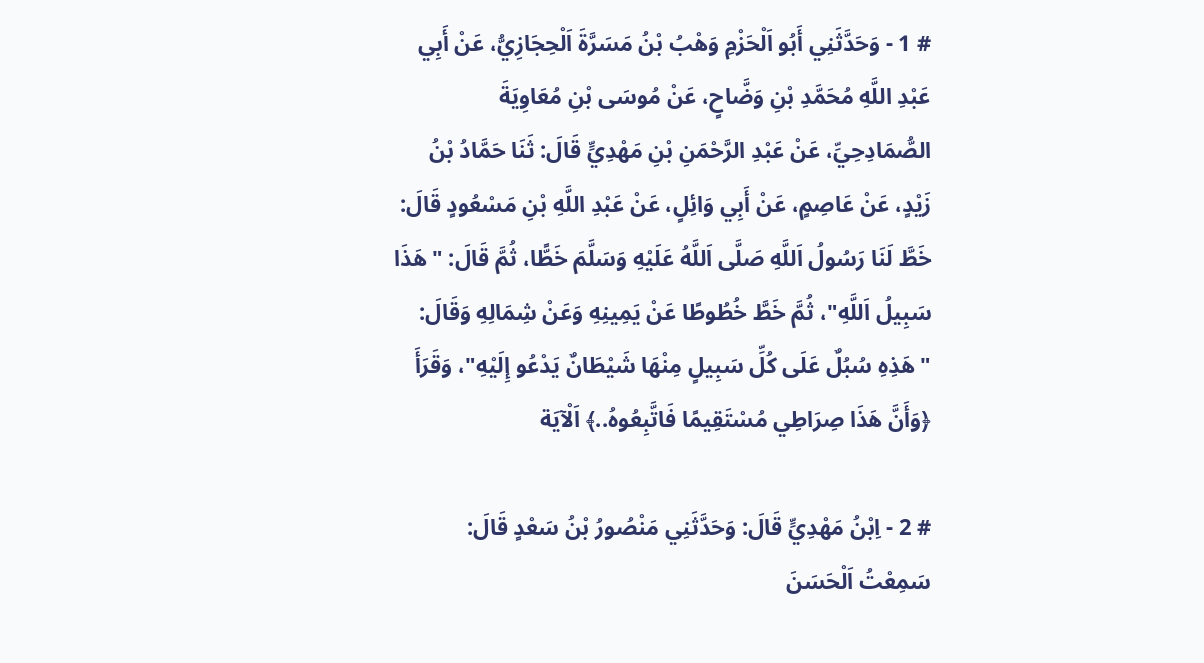# 1 - وَحَدَّثَنِي أَبُو اَلْحَزْمِ وَهْبُ بْنُ مَسَرَّةَ اَلْحِجَازِيُّ، عَنْ أَبِي عَبْدِ اللَّهِ مُحَمَّدِ بْنِ وَضَّاحٍ، عَنْ مُوسَى بْنِ مُعَاوِيَةَ الصُّمَادِحِيِّ، عَنْ عَبْدِ الرَّحْمَنِ بْنِ مَهْدِيٍّ قَالَ: ثَنَا حَمَّادُ بْنُ زَيْدٍ، عَنْ عَاصِمٍ، عَنْ أَبِي وَائِلٍ، عَنْ عَبْدِ اللَّهِ بْنِ مَسْعُودٍ قَالَ: خَطَّ لَنَا رَسُولُ اَللَّهِ صَلَّى اَللَّهُ عَلَيْهِ وَسَلَّمَ خَطًّا، ثُمَّ قَالَ: "هَذَا سَبِيلُ اَللَّهِ"، ثُمَّ خَطَّ خُطُوطًا عَنْ يَمِينِهِ وَعَنْ شِمَالِهِ وَقَالَ: "هَذِهِ سُبُلٌ عَلَى كُلِّ سَبِيلٍ مِنْهَا شَيْطَانٌ يَدْعُو إِلَيْهِ"، وَقَرَأَ ﴿وَأَنَّ هَذَا صِرَاطِي مُسْتَقِيمًا فَاتَّبِعُوهُ..﴾ اَلْآيَة

# 2 - اِبْنُ مَهْدِيٍّ قَالَ: وَحَدَّثَنِي مَنْصُورُ بْنُ سَعْدٍ قَالَ: سَمِعْتُ اَلْحَسَنَ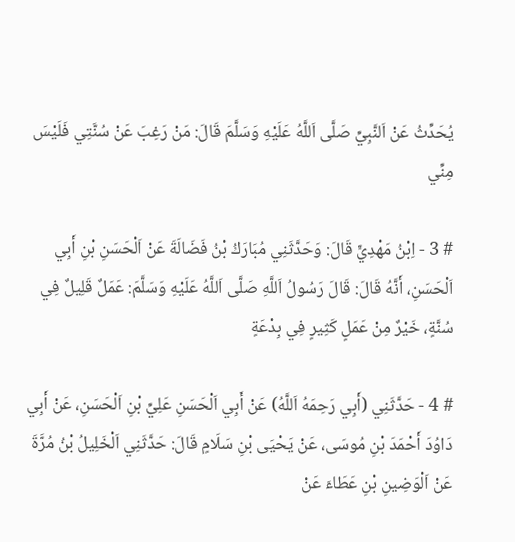يُحَدِّثُ عَنْ اَلنَّبِيِّ صَلَّى اَللَّهُ عَلَيْهِ وَسَلَّمَ قَالَ: مَنْ رَغِبَ عَنْ سُنَّتِي فَلَيْسَ مِنِّي

# 3 - اِبْنُ مَهْدِيٍّ قَالَ: وَحَدَّثَنِي مُبَارَكُ بْنُ فَضَالَةَ عَنْ اَلْحَسَنِ بْنِ أَبِي اَلْحَسَنِ، أَنَّهُ قَالَ: قَالَ رَسُولُ اَللَّهِ صَلَّى اَللَّهُ عَلَيْهِ وَسَلَّمَ: عَمَلٌ قَلِيلٌ فِي سُنَّةٍ، خَيْرٌ مِنْ عَمَلٍ كَثِيرٍ فِي بِدْعَةٍ

# 4 - حَدَّثَنِي (أَبِي رَحِمَهُ اَللَّهُ) عَنْ أَبِي اَلْحَسَنِ عَلِيِّ بْنِ اَلْحَسَنِ، عَنْ أَبِي دَاوُدَ أَحْمَدَ بْنِ مُوسَى، عَنْ يَحْيَى بْنِ سَلَامٍ قَالَ: حَدَّثَنِي اَلْخَلِيلُ بْنُ مُرَّةَ عَنْ اَلْوَضِينِ بْنِ عَطَاءَ عَنْ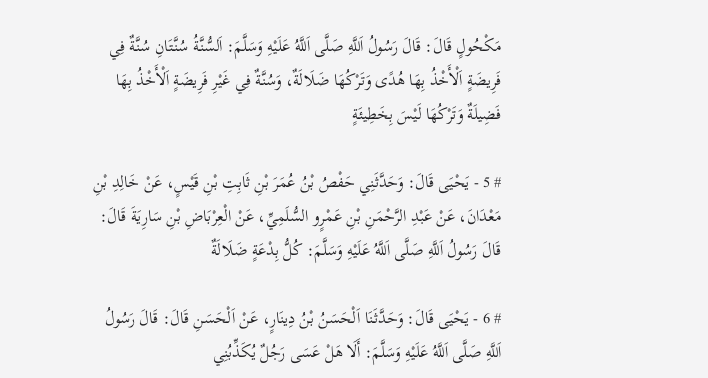مَكْحُولٍ قَالَ: قَالَ رَسُولُ اَللَّهِ صَلَّى اَللَّهُ عَلَيْهِ وَسَلَّمَ: اَلسُّنَّةُ سُنَّتَانِ سُنَّةٌ فِي فَرِيضَةٍ اَلْأَخْذُ بِهَا هُدًى وَتَرْكُهَا ضَلَالَةٌ، وَسُنَّةٌ فِي غَيْرِ فَرِيضَةٍ اَلْأَخْذُ بِهَا فَضِيلَةٌ وَتَرْكُهَا لَيْسَ بِخَطِيئَةٍ

# 5 - يَحْيَى قَالَ: وَحَدَّثَنِي حَفْصُ بْنُ عُمَرَ بْنِ ثَابِتِ بْنِ قَيْسٍ، عَنْ خَالِدِ بْنِ مَعْدَانَ، عَنْ عَبْدِ الرَّحْمَنِ بْنِ عَمْرٍو السُّلَمِيِّ، عَنْ الْعِرْبَاضِ بْنِ سَارِيَةَ قَالَ: قَالَ رَسُولُ اَللَّهِ صَلَّى اَللَّهُ عَلَيْهِ وَسَلَّمَ: كُلُّ بِدْعَةٍ ضَلَالَةٌ

# 6 - يَحْيَى قَالَ: وَحَدَّثَنَا اَلْحَسَنُ بْنُ دِينَارٍ، عَنْ اَلْحَسَنِ قَالَ: قَالَ رَسُولُ اَللَّهِ صَلَّى اَللَّهُ عَلَيْهِ وَسَلَّمَ: أَلَا هَلْ عَسَى رَجُلٌ يُكَذِّبُنِي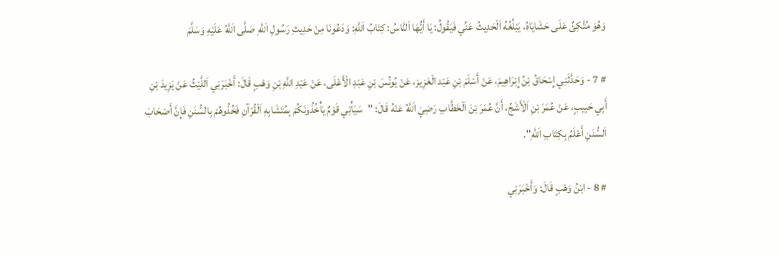وَهُوَ مُتَّكِئٌ عَلَى حَشَايَاهُ، يَبْلُغُهُ اَلْحَدِيثُ عَنِّي فَيَقُولُ: يَا أَيُّهَا اَلنَّاسُ: كِتَابُ اَللَّهِ: وَدَعُونَا مِنْ حَدِيثِ رَسُولِ اَللَّهِ صَلَّى اَللَّهُ عَلَيْهِ وَسَلَّمَ

# 7 - وَحَدَّثَنِي إِسْحَاقُ بْنُ إِبْرَاهِيمَ، عَنْ أَسْلَمَ بْنِ عَبْد الْعَزِيز، عَنْ يُونُسَ بْنِ عَبْدِ الْأَعْلَى، عَنْ عَبْدِ اللَّهِ بْنِ وَهْبٍ قَالَ: أَخْبَرَنِي اَللَّيْثُ عَنْ يَزِيدَ بْنِ أَبِي حَبِيبٍ، عَنْ عُمَرَ بْنِ اَلْأَشَجِّ، أَنَّ عُمَرَ بْنَ اَلْخَطَّابِ رَضِيَ اَللَّهُ عَنْهُ قَالَ: "سَيَأْتِي قَوْمٌ يَأْخُذُونَكُمْ بِمُتَشَابِهِ اَلْقُرْآنِ فَخُذُوهُمْ بِالسُّنَنِ فَإِنَّ أَصْحَابَ اَلسُّنَنِ أَعْلَمُ بِكِتَابِ اَللَّهِ".

# 8 - ابْنُ وَهْبٍ قَالَ: وَأَخْبَرَنِي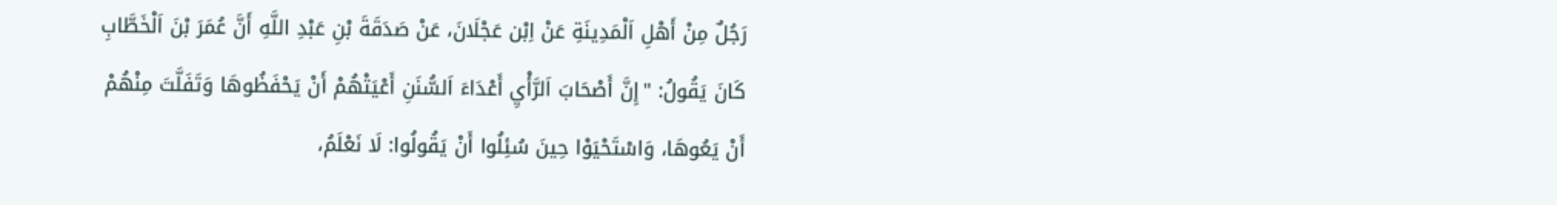رَجُلٌ مِنْ أَهْلِ اَلْمَدِينَةِ عَنْ اِبْن عَجْلَانَ، عَنْ صَدَقَةَ بْنِ عَبْدِ اللَّهِ أَنَّ عُمَرَ بْنَ اَلْخَطَّابِ كَانَ يَقُولُ: "إِنَّ أَصْحَابَ اَلرَّأْيِ أَعْدَاءَ اَلسُّنَنِ أَعْيَتْهُمْ أَنْ يَحْفَظُوهَا وَتَفَلَّتَ مِنْهُمْ أَنْ يَعُوهَا، وَاسْتَحْيَوْا حِينَ سُئِلُوا أَنْ يَقُولُوا: لَا نَعْلَمُ،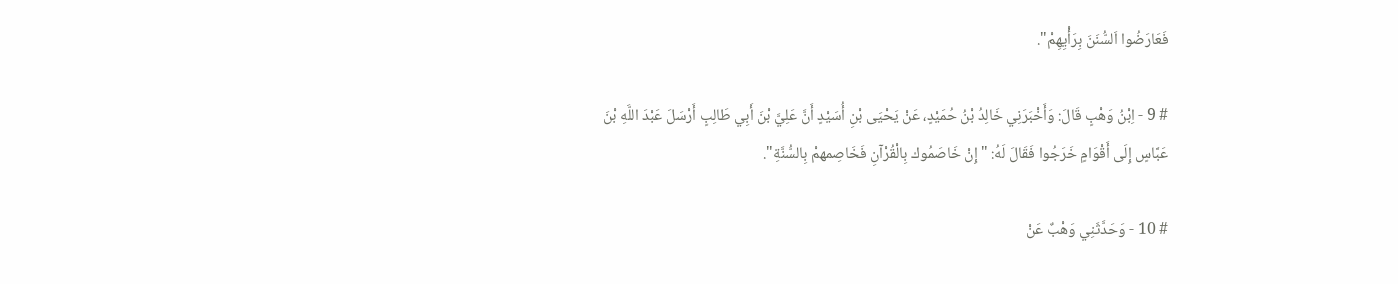فَعَارَضُوا اَلسُّنَنَ بِرَأْيِهِمْ".

# 9 - اِبْنُ وَهْبٍ قَالَ: وَأَخْبَرَنِي خَالِدُ بْنُ حُمَيْدٍ، عَنْ يَحْيَى بْنِ أُسَيْدٍ أَنَّ عَلِيَّ بْنَ أَبِي طَالِبٍ أَرْسَلَ عَبْدَ اللَّهِ بْنَ عَبَّاسٍ إِلَى أَقْوَامٍ خَرَجُوا فَقَالَ لَهُ: "إِنْ خَاصَمُوك بِالْقُرْآنِ فَخَاصِمهمْ بِالسُّنَّةِ".

# 10 - وَحَدَّثَنِي وَهْبٌ عَنْ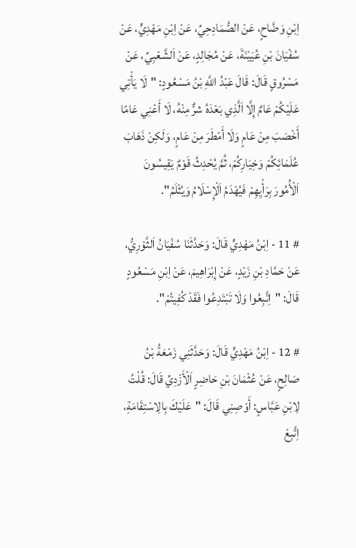اِبْنِ وَضَّاحٍ، عَنْ الصُّمَادِحِيِّ، عَنْ اِبْنِ مَهْدِيٍّ، عَنْ سُفْيَانَ بْنِ عُيَيْنَةَ، عَنْ مُجَالِدٍ، عَنْ اَلشَّعْبِيِّ، عَنْ مَسْرُوقٍ قَالَ: قَالَ عَبْدُ اللَّهِ بْنُ مَسْعُودٍ: "لَا يَأْتِي عَلَيْكُمْ عَامٌ إِلَّا اَلَّذِي بَعْدَهُ شرٌّ مِنْهُ، لَا أَعْنِي عَامًا أَخْصَبَ مِنْ عَامٍ وَلَا أَمْطَرَ مِنْ عَامٍ، وَلَكِنْ ذَهَابَ عُلَمَائِكُمْ وَخِيَارِكُمْ، ثُمَّ يُحْدِثُ قَوْمٌ يَقِيسُونَ اَلْأُمُورَ بِرَأْيِهِمْ فَيُهْدَمُ اَلْإِسْلَامُ وَيُثْلَمُ".

# 11 - اِبْنُ مَهْدِيٍّ قَالَ: وَحَدَّثَنَا سُفْيَانُ اَلثَّوْرِيُّ، عَنْ حَمَّادِ بْنِ زَيْدٍ، عَنْ إِبْرَاهِيمَ، عَنْ اِبْنِ مَسْعُودٍ قَالَ: "اِتَّبِعُوا وَلَا تَبْتَدِعُوا فَقَدْ كُفِيتُمْ".

# 12 - اِبْنُ مَهْدِيٍّ قَالَ: وَحَدَّثَنِي زَمْعَةُ بْنُ صَالِحٍ، عَنْ عُثْمَانَ بْنِ حَاضِرٍ اَلْأَزْدِيِّ قَالَ: قُلْتُ لِابْنِ عَبَّاسٍ: أَوْصِنِي قَالَ: "عَلَيْكَ بِالِاسْتِقَامَةِ، اِتَّبِعْ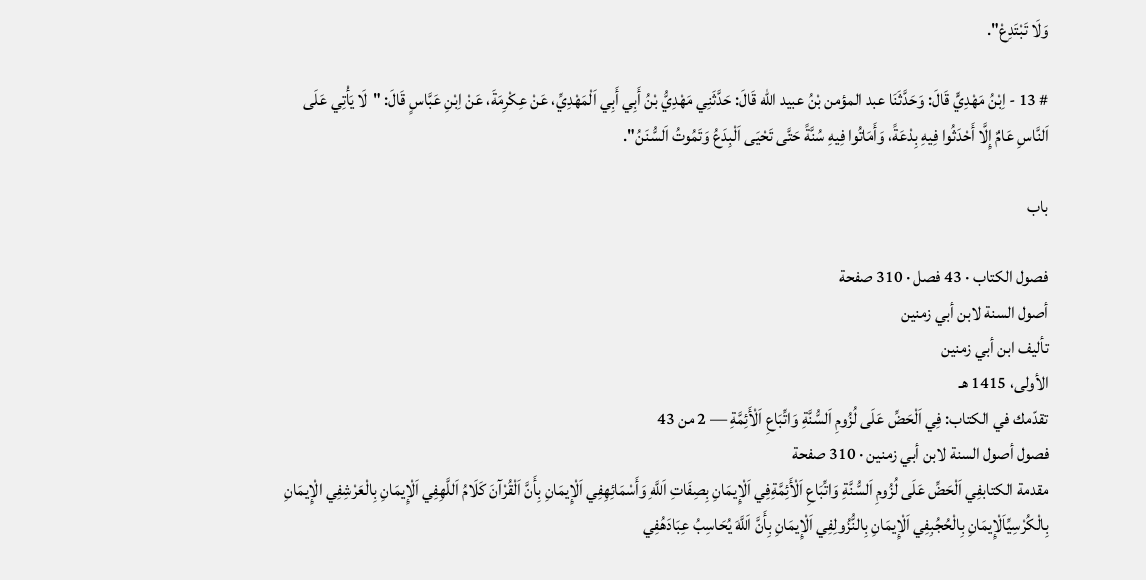وَلَا تَبْتَدِعْ".

# 13 - اِبْنُ مَهْدِيٍّ قَالَ: وَحَدَّثَنَا عبد المؤمن بْنُ عبيد الله قَالَ: حَدَّثَنِي مَهْدِيُّ بْنُ أَبِي أَبِي اَلْمَهْدِيِّ، عَنْ عِكْرِمَةَ، عَنْ اِبْنِ عَبَّاسٍ قَالَ: "لَا يَأْتِي عَلَى اَلنَّاسِ عَامٌ إِلَّا أَحْدَثُوا فِيهِ بِدْعَةً، وَأَمَاتُوا فِيهِ سُنَّةً حَتَّى تَحْيَى اَلْبِدَعُ وَتَمُوتُ اَلسُّنَنُ".

باب

فصول الكتاب · 43 فصل · 310 صفحة
أصول السنة لابن أبي زمنين
تأليف ابن أبي زمنين
الأولى، 1415 هـ
تقدّمك في الكتاب: فِي اَلْحَضِّ عَلَى لُزُومِ اَلسُّنَّةِ وَاتِّبَاعِ اَلْأَئِمَّةِ — 2 من 43
فصول أصول السنة لابن أبي زمنين · 310 صفحة
مقدمة الكتابفِي اَلْحَضِّ عَلَى لُزُومِ اَلسُّنَّةِ وَاتِّبَاعِ اَلْأَئِمَّةِفِي اَلْإِيمَانِ بِصِفَاتِ اَللَّهِ وَأَسْمَائِهِفِي اَلْإِيمَانِ بِأَنَّ اَلْقُرْآنَ كَلَامُ اَللَّهِفِي اَلْإِيمَانِ بِالْعَرْشِفِي الْإِيمَانِ بِالْكُرْسِيِّاَلْإِيمَانِ بِالْحُجُبِفِي اَلْإِيمَانِ بِالنُّزُولِفِي اَلْإِيمَانِ بِأَنَّ اَللَّهَ يُحَاسِبُ عِبَادَهُفِي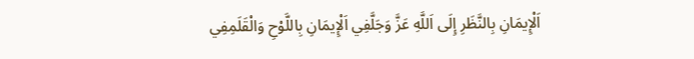اَلْإِيمَانِ بِالنَّظَرِ إِلَى اَللَّهِ عَزَّ وَجَلَّفِي اَلْإِيمَانِ بِاللَّوْحِ وَالْقَلَمِفِي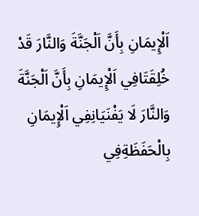اَلْإِيمَانِ بِأَنَّ اَلْجَنَّةَ وَالنَّارَ قَدْ خُلِقَتَافِي اَلْإِيمَانِ بِأَنَّ اَلْجَنَّةَ وَالنَّارَ لَا يَفْنَيَانِفِي اَلْإِيمَانِ بِالْحَفَظَةِفِي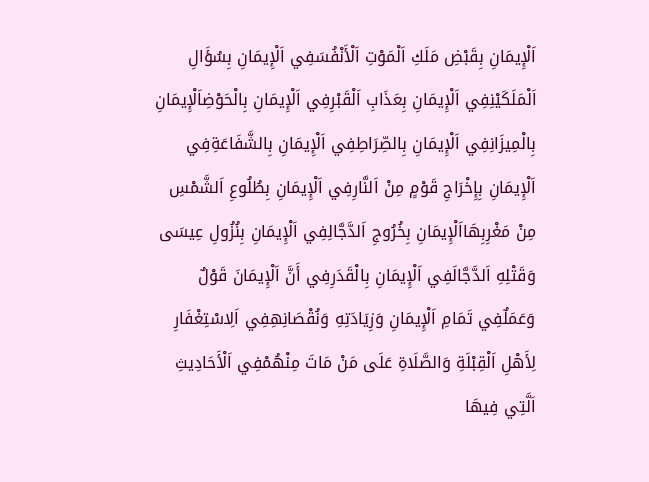اَلْإِيمَانِ بِقَبْضِ مَلَكِ اَلْمَوْتِ اَلْأَنْفُسَفِي اَلْإِيمَانِ بِسُؤَالِ اَلْمَلَكَيْنِفِي اَلْإِيمَانِ بِعَذَابِ اَلْقَبْرِفِي اَلْإِيمَانِ بِالْحَوْضِاَلْإِيمَانِ بِالْمِيزَانِفِي اَلْإِيمَانِ بِالصِّرَاطِفِي اَلْإِيمَانِ بِالشَّفَاعَةِفِي اَلْإِيمَانِ بِإِخْرَاجِ قَوْمٍ مِنْ اَلنَّارِفِي اَلْإِيمَانِ بِطُلُوعِ اَلشَّمْسِ مِنْ مَغْرِبِهَااَلْإِيمَانِ بِخُرُوجِ اَلدَّجَّالِفِي اَلْإِيمَانِ بِنُزُولِ عِيسَى وَقَتْلِهِ اَلدَّجَّالَفِي اَلْإِيمَانِ بِالْقَدَرِفِي أَنَّ اَلْإِيمَانَ قَوْلٌ وَعَمَلٌفِي تَمَامِ اَلْإِيمَانِ وَزِيَادَتِهِ وَنُقْصَانِهِفِي اَلِاسْتِغْفَارِ لِأَهْلِ اَلْقِبْلَةِ وَالصَّلَاةِ عَلَى مَنْ مَاتَ مِنْهُمْفِي اَلْأَحَادِيثِ اَلَّتِي فِيهَا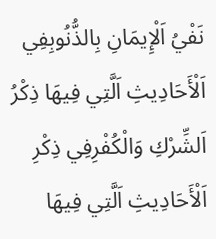نَفْيُ اَلْإِيمَانِ بِالذُّنُوبِفِي اَلْأَحَادِيثِ اَلَّتِي فِيهَا ذِكْرُ اَلشِّرْكِ وَالْكُفْرِفِي ذِكْرِ اَلْأَحَادِيثِ اَلَّتِي فِيهَا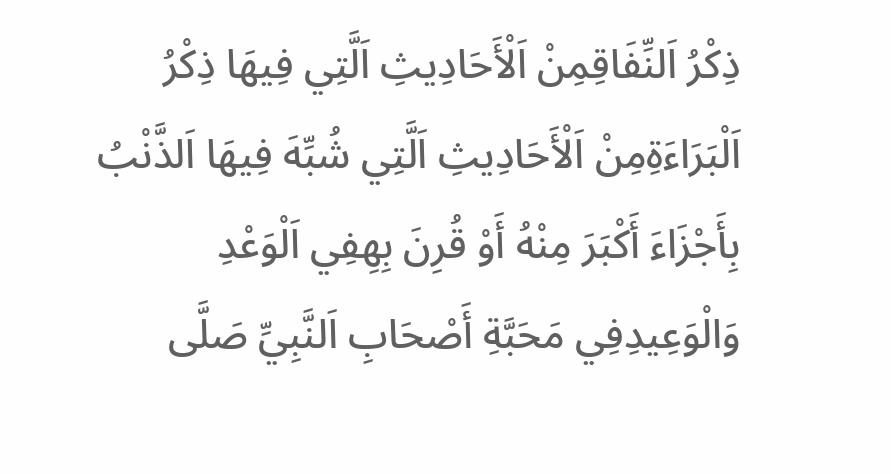ذِكْرُ اَلنِّفَاقِمِنْ اَلْأَحَادِيثِ اَلَّتِي فِيهَا ذِكْرُ اَلْبَرَاءَةِمِنْ اَلْأَحَادِيثِ اَلَّتِي شُبِّهَ فِيهَا اَلذَّنْبُ بِأَجْزَاءَ أَكْبَرَ مِنْهُ أَوْ قُرِنَ بِهِفِي اَلْوَعْدِ وَالْوَعِيدِفِي مَحَبَّةِ أَصْحَابِ اَلنَّبِيِّ صَلَّى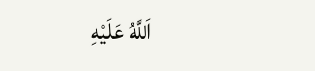اَللَّهُ عَلَيْهِ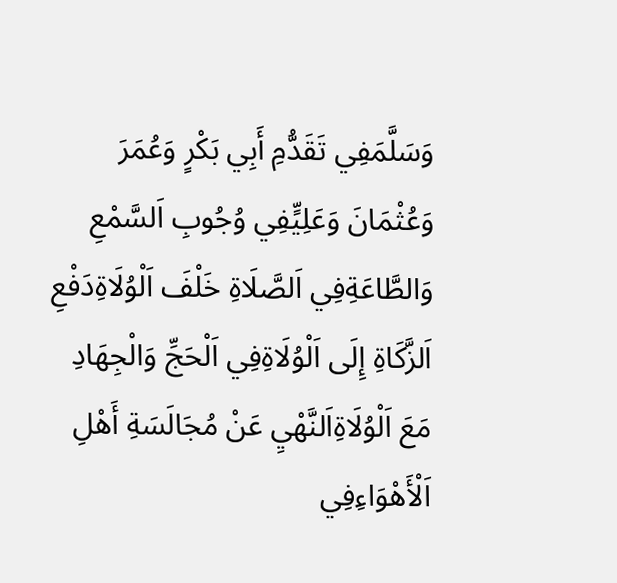وَسَلَّمَفِي تَقَدُّمِ أَبِي بَكْرٍ وَعُمَرَ وَعُثْمَانَ وَعَلِيٍّفِي وُجُوبِ اَلسَّمْعِ وَالطَّاعَةِفِي اَلصَّلَاةِ خَلْفَ اَلْوُلَاةِدَفْعِ اَلزَّكَاةِ إِلَى اَلْوُلَاةِفِي اَلْحَجِّ وَالْجِهَادِ مَعَ اَلْوُلَاةِاَلنَّهْيِ عَنْ مُجَالَسَةِ أَهْلِ اَلْأَهْوَاءِفِي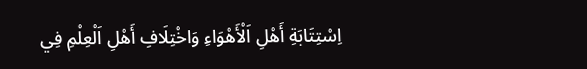اِسْتِتَابَةِ أَهْلِ اَلْأَهْوَاءِ وَاخْتِلَافِ أَهْلِ اَلْعِلْمِ فِي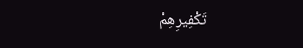تَكْفِيرِهِمْ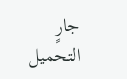جارٍ التحميل